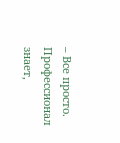– Все просто. Профессионал знает,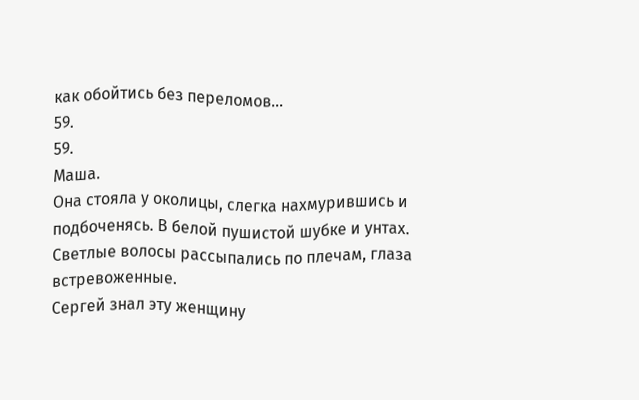как обойтись без переломов…
59.
59.
Маша.
Она стояла у околицы, слегка нахмурившись и подбоченясь. В белой пушистой шубке и унтах. Светлые волосы рассыпались по плечам, глаза встревоженные.
Сергей знал эту женщину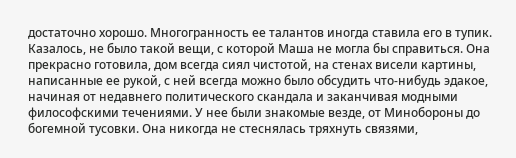достаточно хорошо. Многогранность ее талантов иногда ставила его в тупик. Казалось, не было такой вещи, с которой Маша не могла бы справиться. Она прекрасно готовила, дом всегда сиял чистотой, на стенах висели картины, написанные ее рукой, с ней всегда можно было обсудить что-нибудь эдакое, начиная от недавнего политического скандала и заканчивая модными философскими течениями. У нее были знакомые везде, от Минобороны до богемной тусовки. Она никогда не стеснялась тряхнуть связями,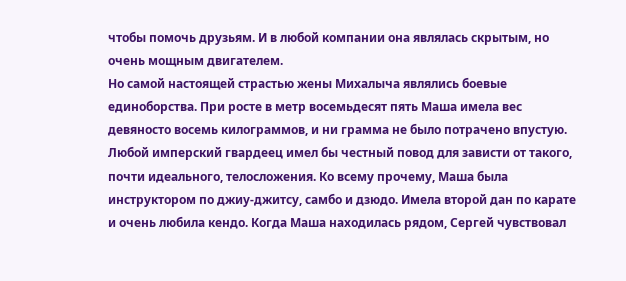чтобы помочь друзьям. И в любой компании она являлась скрытым, но очень мощным двигателем.
Но самой настоящей страстью жены Михалыча являлись боевые единоборства. При росте в метр восемьдесят пять Маша имела вес девяносто восемь килограммов, и ни грамма не было потрачено впустую. Любой имперский гвардеец имел бы честный повод для зависти от такого, почти идеального, телосложения. Ко всему прочему, Маша была инструктором по джиу-джитсу, самбо и дзюдо. Имела второй дан по карате и очень любила кендо. Когда Маша находилась рядом, Сергей чувствовал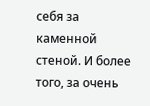себя за каменной стеной. И более того, за очень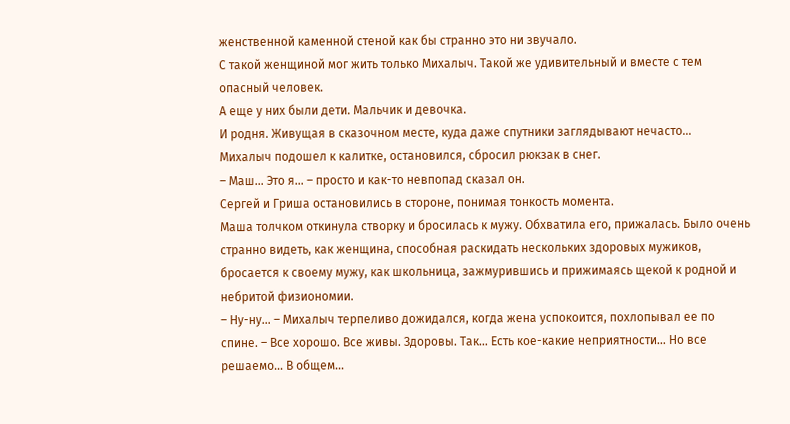женственной каменной стеной как бы странно это ни звучало.
С такой женщиной мог жить только Михалыч. Такой же удивительный и вместе с тем опасный человек.
А еще у них были дети. Мальчик и девочка.
И родня. Живущая в сказочном месте, куда даже спутники заглядывают нечасто…
Михалыч подошел к калитке, остановился, сбросил рюкзак в снег.
– Маш… Это я… – просто и как-то невпопад сказал он.
Сергей и Гриша остановились в стороне, понимая тонкость момента.
Маша толчком откинула створку и бросилась к мужу. Обхватила его, прижалась. Было очень странно видеть, как женщина, способная раскидать нескольких здоровых мужиков, бросается к своему мужу, как школьница, зажмурившись и прижимаясь щекой к родной и небритой физиономии.
– Ну-ну… – Михалыч терпеливо дожидался, когда жена успокоится, похлопывал ее по спине. – Все хорошо. Все живы. Здоровы. Так… Есть кое-какие неприятности… Но все решаемо… В общем…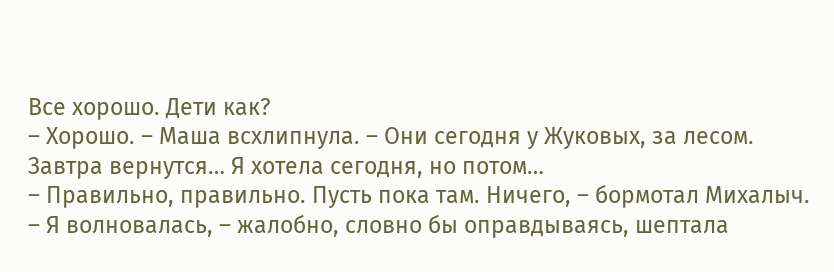Все хорошо. Дети как?
– Хорошо. – Маша всхлипнула. – Они сегодня у Жуковых, за лесом. Завтра вернутся… Я хотела сегодня, но потом…
– Правильно, правильно. Пусть пока там. Ничего, – бормотал Михалыч.
– Я волновалась, – жалобно, словно бы оправдываясь, шептала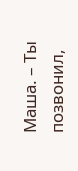Маша. – Ты позвонил,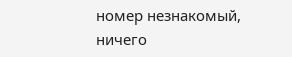номер незнакомый, ничего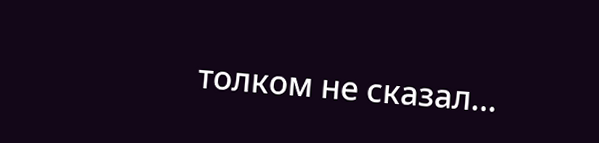толком не сказал…